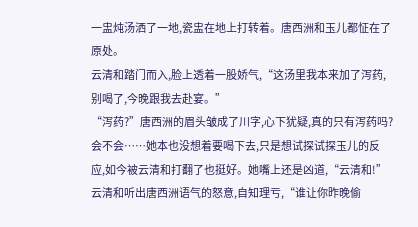一盅炖汤洒了一地,瓷盅在地上打转着。唐西洲和玉儿都怔在了原处。
云清和踏门而入,脸上透着一股娇气,“这汤里我本来加了泻药,别喝了,今晚跟我去赴宴。”
“泻药?”唐西洲的眉头皱成了川字,心下犹疑,真的只有泻药吗?会不会……她本也没想着要喝下去,只是想试探试探玉儿的反应,如今被云清和打翻了也挺好。她嘴上还是凶道,“云清和!”
云清和听出唐西洲语气的怒意,自知理亏,“谁让你昨晚偷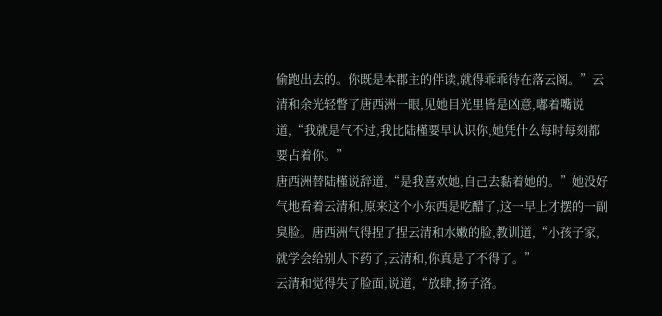偷跑出去的。你既是本郡主的伴读,就得乖乖待在落云阁。”云清和余光轻瞥了唐西洲一眼,见她目光里皆是凶意,嘟着嘴说道,“我就是气不过,我比陆槿要早认识你,她凭什么每时每刻都要占着你。”
唐西洲替陆槿说辞道,“是我喜欢她,自己去黏着她的。”她没好气地看着云清和,原来这个小东西是吃醋了,这一早上才摆的一副臭脸。唐西洲气得捏了捏云清和水嫩的脸,教训道,“小孩子家,就学会给别人下药了,云清和,你真是了不得了。”
云清和觉得失了脸面,说道,“放肆,扬子洛。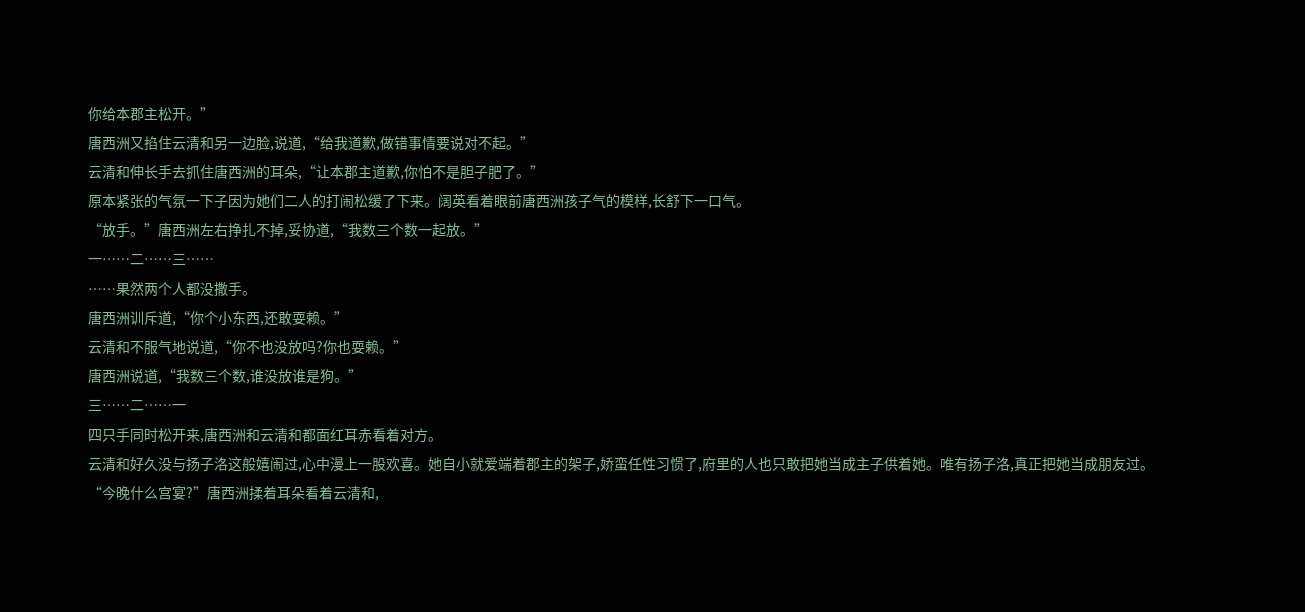你给本郡主松开。”
唐西洲又掐住云清和另一边脸,说道,“给我道歉,做错事情要说对不起。”
云清和伸长手去抓住唐西洲的耳朵,“让本郡主道歉,你怕不是胆子肥了。”
原本紧张的气氛一下子因为她们二人的打闹松缓了下来。阔英看着眼前唐西洲孩子气的模样,长舒下一口气。
“放手。”唐西洲左右挣扎不掉,妥协道,“我数三个数一起放。”
一……二……三……
……果然两个人都没撒手。
唐西洲训斥道,“你个小东西,还敢耍赖。”
云清和不服气地说道,“你不也没放吗?你也耍赖。”
唐西洲说道,“我数三个数,谁没放谁是狗。”
三……二……一
四只手同时松开来,唐西洲和云清和都面红耳赤看着对方。
云清和好久没与扬子洛这般嬉闹过,心中漫上一股欢喜。她自小就爱端着郡主的架子,娇蛮任性习惯了,府里的人也只敢把她当成主子供着她。唯有扬子洛,真正把她当成朋友过。
“今晚什么宫宴?”唐西洲揉着耳朵看着云清和,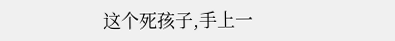这个死孩子,手上一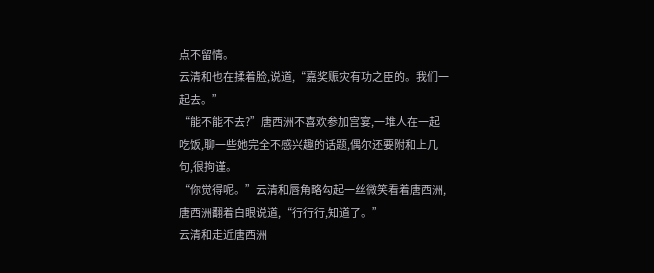点不留情。
云清和也在揉着脸,说道,“嘉奖赈灾有功之臣的。我们一起去。”
“能不能不去?”唐西洲不喜欢参加宫宴,一堆人在一起吃饭,聊一些她完全不感兴趣的话题,偶尔还要附和上几句,很拘谨。
“你觉得呢。”云清和唇角略勾起一丝微笑看着唐西洲,唐西洲翻着白眼说道,“行行行,知道了。”
云清和走近唐西洲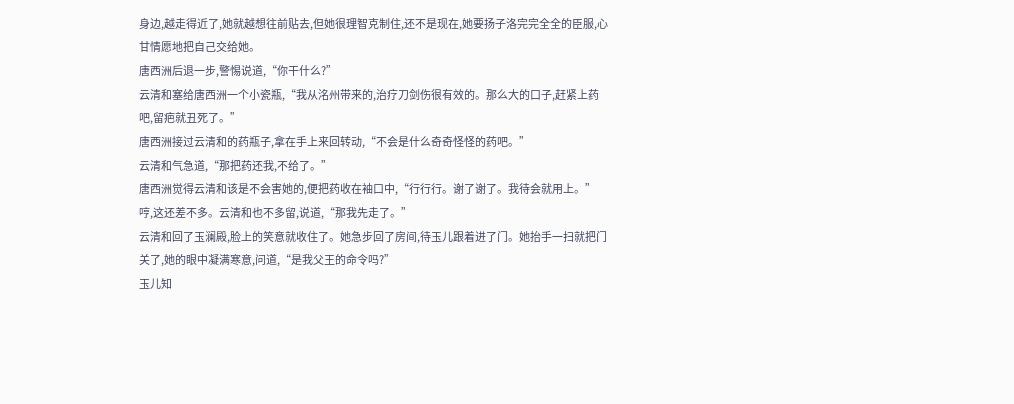身边,越走得近了,她就越想往前贴去,但她很理智克制住,还不是现在,她要扬子洛完完全全的臣服,心甘情愿地把自己交给她。
唐西洲后退一步,警惕说道,“你干什么?”
云清和塞给唐西洲一个小瓷瓶,“我从洺州带来的,治疗刀剑伤很有效的。那么大的口子,赶紧上药吧,留疤就丑死了。”
唐西洲接过云清和的药瓶子,拿在手上来回转动,“不会是什么奇奇怪怪的药吧。”
云清和气急道,“那把药还我,不给了。”
唐西洲觉得云清和该是不会害她的,便把药收在袖口中,“行行行。谢了谢了。我待会就用上。”
哼,这还差不多。云清和也不多留,说道,“那我先走了。”
云清和回了玉澜殿,脸上的笑意就收住了。她急步回了房间,待玉儿跟着进了门。她抬手一扫就把门关了,她的眼中凝满寒意,问道,“是我父王的命令吗?”
玉儿知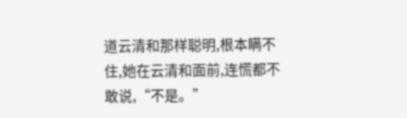道云清和那样聪明,根本瞒不住,她在云清和面前,连慌都不敢说,“不是。”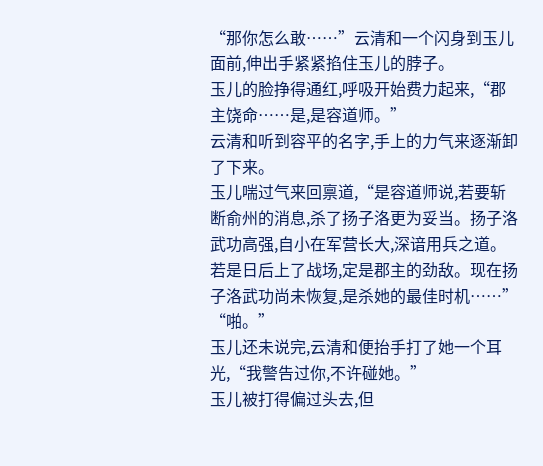“那你怎么敢……”云清和一个闪身到玉儿面前,伸出手紧紧掐住玉儿的脖子。
玉儿的脸挣得通红,呼吸开始费力起来,“郡主饶命……是,是容道师。”
云清和听到容平的名字,手上的力气来逐渐卸了下来。
玉儿喘过气来回禀道,“是容道师说,若要斩断俞州的消息,杀了扬子洛更为妥当。扬子洛武功高强,自小在军营长大,深谙用兵之道。若是日后上了战场,定是郡主的劲敌。现在扬子洛武功尚未恢复,是杀她的最佳时机……”
“啪。”
玉儿还未说完,云清和便抬手打了她一个耳光,“我警告过你,不许碰她。”
玉儿被打得偏过头去,但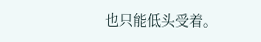也只能低头受着。